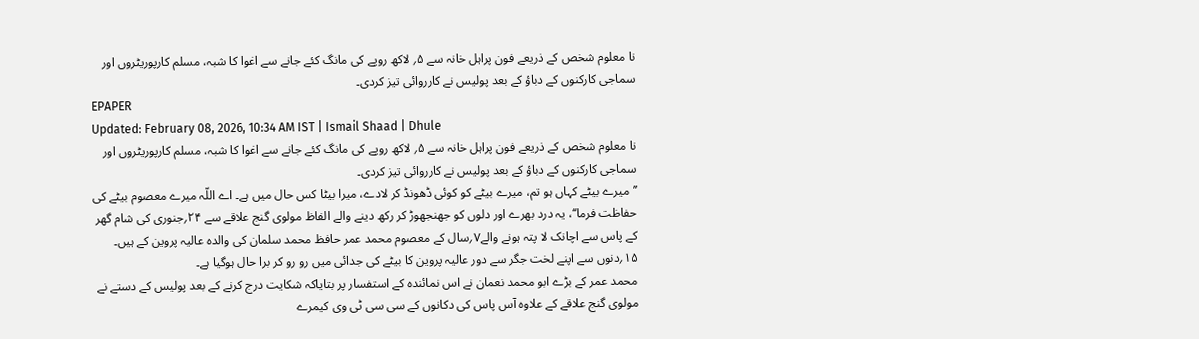نا معلوم شخص کے ذریعے فون پراہل خانہ سے ۵؍ لاکھ روپے کی مانگ کئے جانے سے اغوا کا شبہ، مسلم کارپوریٹروں اور سماجی کارکنوں کے دباؤ کے بعد پولیس نے کارروائی تیز کردی۔
EPAPER
Updated: February 08, 2026, 10:34 AM IST | Ismail Shaad | Dhule
نا معلوم شخص کے ذریعے فون پراہل خانہ سے ۵؍ لاکھ روپے کی مانگ کئے جانے سے اغوا کا شبہ، مسلم کارپوریٹروں اور سماجی کارکنوں کے دباؤ کے بعد پولیس نے کارروائی تیز کردی۔
’’میرے بیٹے کہاں ہو تم، میرے بیٹے کو کوئی ڈھونڈ کر لادے، میرا بیٹا کس حال میں ہے۔ اے اللّہ میرے معصوم بیٹے کی حفاظت فرما‘‘، یہ درد بھرے اور دلوں کو جھنجھوڑ کر رکھ دینے والے الفاظ مولوی گنج علاقے سے ۲۴؍جنوری کی شام گھر کے پاس سے اچانک لا پتہ ہونے والے۷؍سال کے معصوم محمد عمر حافظ محمد سلمان کی والدہ عالیہ پروین کے ہیں۔ ۱۵؍دنوں سے اپنے لخت جگر سے دور عالیہ پروین کا بیٹے کی جدائی میں رو رو کر برا حال ہوگیا ہے۔
محمد عمر کے بڑے ابو محمد نعمان نے اس نمائندہ کے استفسار پر بتایاکہ شکایت درج کرنے کے بعد پولیس کے دستے نے مولوی گنج علاقے کے علاوہ آس پاس کی دکانوں کے سی سی ٹی وی کیمرے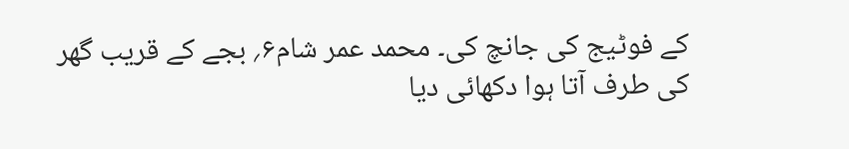کے فوٹیج کی جانچ کی۔ محمد عمر شام۶؍ بجے کے قریب گھر کی طرف آتا ہوا دکھائی دیا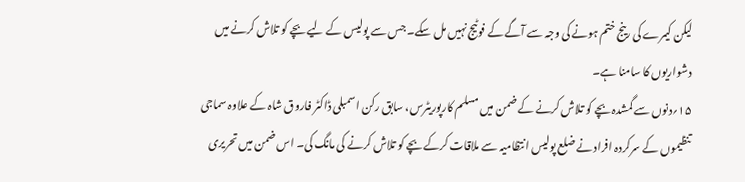لیکن کیمرے کی رینج ختم ہونے کی وجہ سے آگے کے فوٹیج نہیں مل سکے۔ جس سے پولیس کے لیے بچے کو تلاش کرنے میں دشواریوں کا سامنا ہے۔
۱۵؍دنوں سے گمشدہ بچے کو تلاش کرنے کے ضمن میں مسلم کارپوریٹرس، سابق رکن اسمبلی ڈاکٹر فاروق شاہ کے علاوہ سماجی تنظیموں کے سرکردہ افراد نے ضلع پولیس انتظامیہ سے ملاقات کرکے بچے کو تلاش کرنے کی مانگ کی۔ اس ضمن میں تحریری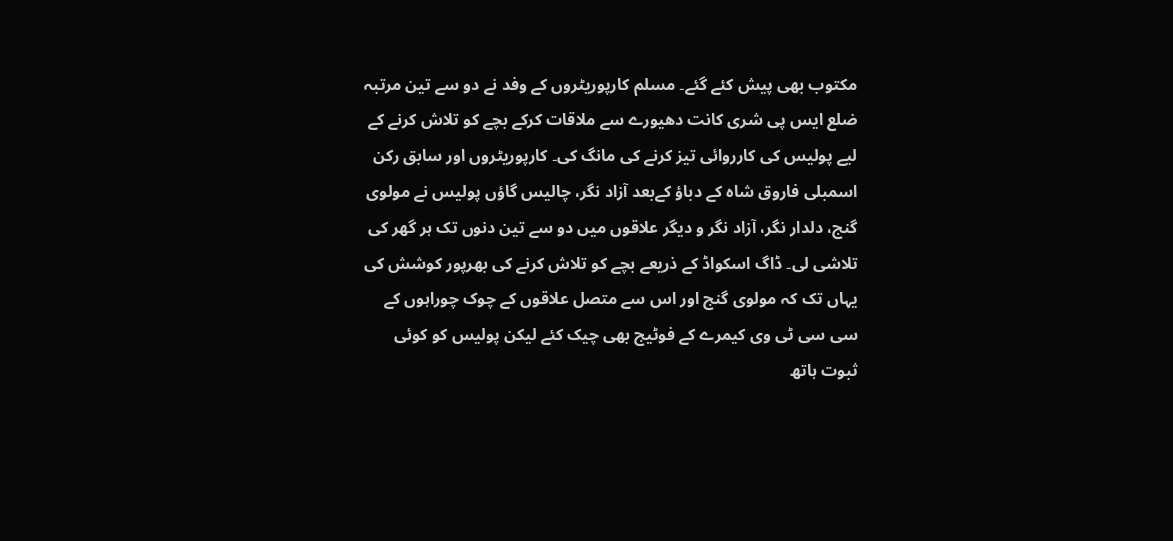مکتوب بھی پیش کئے گئے۔ مسلم کارپوریٹروں کے وفد نے دو سے تین مرتبہ ضلع ایس پی شری کانت دھیورے سے ملاقات کرکے بچے کو تلاش کرنے کے لیے پولیس کی کارروائی تیز کرنے کی مانگ کی۔ کارپوریٹروں اور سابق رکن اسمبلی فاروق شاہ کے دباؤ کےبعد آزاد نگر، چالیس گاؤں پولیس نے مولوی گنج، دلدار نگر، آزاد نگر و دیگر علاقوں میں دو سے تین دنوں تک ہر گھر کی تلاشی لی۔ ڈاگ اسکواڈ کے ذریعے بچے کو تلاش کرنے کی بھرپور کوشش کی یہاں تک کہ مولوی گنج اور اس سے متصل علاقوں کے چوک چوراہوں کے سی سی ٹی وی کیمرے کے فوٹیج بھی چیک کئے لیکن پولیس کو کوئی ثبوت ہاتھ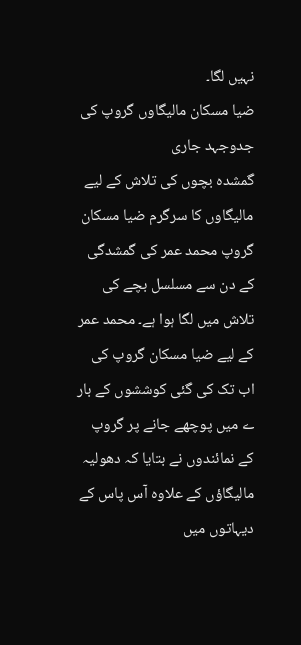نہیں لگا۔
ضیا مسکان مالیگاوں گروپ کی جدوجہد جاری
گمشدہ بچوں کی تلاش کے لیے مالیگاوں کا سرگرم ضیا مسکان گروپ محمد عمر کی گمشدگی کے دن سے مسلسل بچے کی تلاش میں لگا ہوا ہے۔ محمد عمر کے لیے ضیا مسکان گروپ کی اب تک کی گئی کوششوں کے بار ے میں پوچھے جانے پر گروپ کے نمائندوں نے بتایا کہ دھولیہ مالیگاؤں کے علاوہ آس پاس کے دیہاتوں میں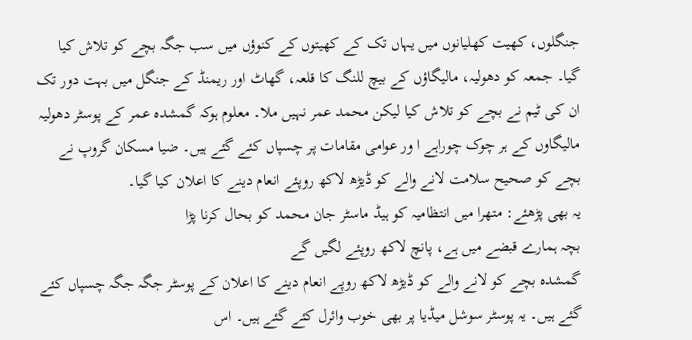جنگلوں، کھیت کھلیانوں میں یہاں تک کے کھیتوں کے کنوؤں میں سب جگہ بچے کو تلاش کیا گیا۔ جمعہ کو دھولیہ، مالیگاؤں کے بیچ للنگ کا قلعہ، گھاٹ اور ریمنڈ کے جنگل میں بہت دور تک ان کی ٹیم نے بچے کو تلاش کیا لیکن محمد عمر نہیں ملا۔ معلوم ہوکہ گمشدہ عمر کے پوسٹر دھولیہ مالیگاوں کے ہر چوک چوراہے ا ور عوامی مقامات پر چسپاں کئے گئے ہیں۔ ضیا مسکان گروپ نے بچے کو صحیح سلامت لانے والے کو ڈیڑھ لاکھ روپئے انعام دینے کا اعلان کیا گیا۔
یہ بھی پڑھئے: متھرا میں انتظامیہ کو ہیڈ ماسٹر جان محمد کو بحال کرنا پڑا
بچہ ہمارے قبضے میں ہے، پانچ لاکھ روپئے لگیں گے
گمشدہ بچے کو لانے والے کو ڈیڑھ لاکھ روپے انعام دینے کا اعلان کے پوسٹر جگہ جگہ چسپاں کئے گئے ہیں۔ یہ پوسٹر سوشل میڈیا پر بھی خوب وائرل کئے گئے ہیں۔ اس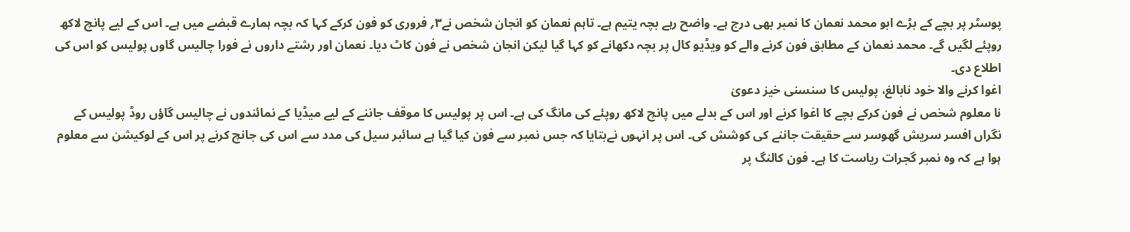پوسٹر پر بچے کے بڑے ابو محمد نعمان کا نمبر بھی درج ہے۔ واضح رہے بچہ یتیم ہے۔ تاہم نعمان کو انجان شخص نے۳؍ فروری کو فون کرکے کہا کہ بچہ ہمارے قبضے میں ہے۔ اس کے لیے پانچ لاکھ روپئے لگیں گے۔ محمد نعمان کے مطابق فون کرنے والے کو ویڈیو کال پر بچہ دکھانے کو کہا گیا لیکن انجان شخص نے فون کاٹ دیا۔ نعمان اور رشتے داروں نے فورا چالیس گاوں پولیس کو اس کی اطلاع دی۔
اغوا کرنے والا خود نابالغ، پولیس کا سنسنی خیز دعویٰ
نا معلوم شخص نے فون کرکے بچے کا اغوا کرنے اور اس کے بدلے میں پانچ لاکھ روپئے کی مانگ کی ہے۔ اس پر پولیس کا موقف جاننے کے لیے میڈیا کے نمائندوں نے چالیس گاؤں روڈ پولیس کے نگراں افسر سریش گھوسر سے حقیقت جاننے کی کوشش کی۔ اس پر انہوں نےبتایا کہ جس نمبر سے فون کیا گیا ہے سائبر سیل کی مدد سے اس کی جانچ کرنے پر اس کے لوکیشن سے معلوم ہوا ہے کہ وہ نمبر گجرات ریاست کا ہے۔ فون کالنگ پر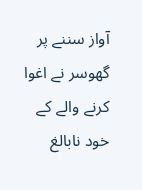آواز سننے پر گھوسر نے اغوا کرنے والے کے خود نابالغ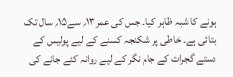ہونے کا شبہ ظاہر کیا۔ جس کی عمر۱۳؍ سے۱۵؍ سال تک بتائی ہے۔ خاطی پر شکنجہ کسنے کے لیے پولیس کے دستے گجرات کے جام نگر کے لیے روانہ کئے جانے کی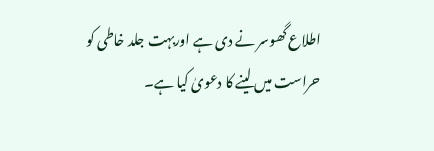اطلاع گھوسر نے دی ہے اوربہت جلد خاطی کو حراست میں لینے کا دعویٰ کیا ہے۔